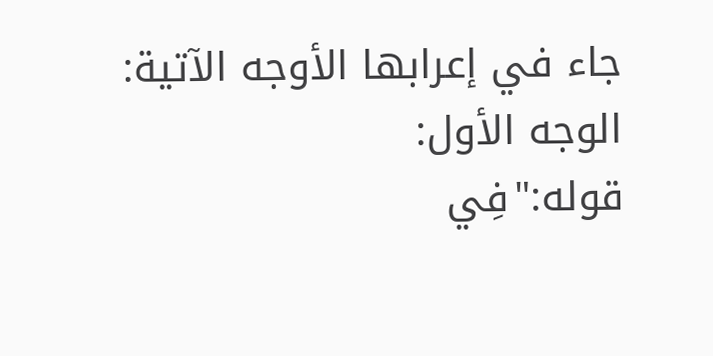جاء في إعرابها الأوجه الآتية:
الوجه الأول:
قوله:"فِي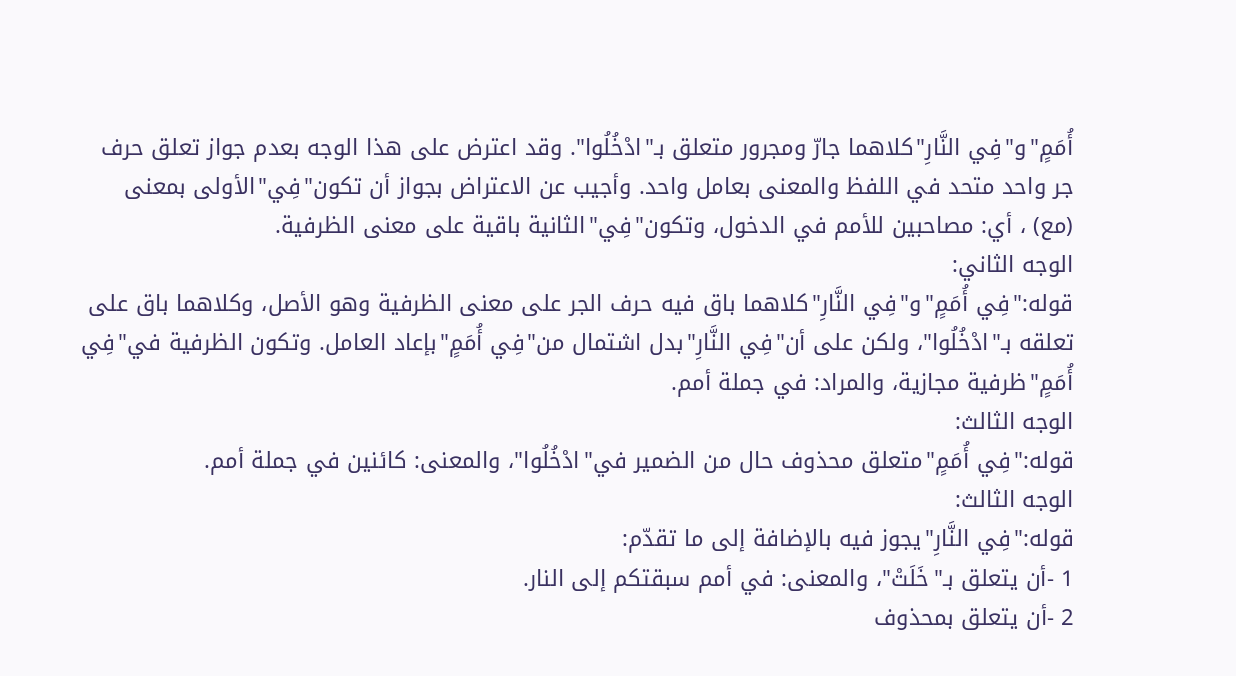أُمَمٍ"و"فِي النَّارِ"كلاهما جارّ ومجرور متعلق بـ"ادْخُلُوا". وقد اعترض على هذا الوجه بعدم جواز تعلق حرف جر واحد متحد في اللفظ والمعنى بعامل واحد. وأجيب عن الاعتراض بجواز أن تكون"فِي"الأولى بمعنى
(مع) ، أي: مصاحبين للأمم في الدخول، وتكون"فِي"الثانية باقية على معنى الظرفية.
الوجه الثاني:
قوله:"فِي أُمَمٍ"و"فِي النَّارِ"كلاهما باق فيه حرف الجر على معنى الظرفية وهو الأصل، وكلاهما باق على تعلقه بـ"ادْخُلُوا"، ولكن على أن"فِي النَّارِ"بدل اشتمال من"فِي أُمَمٍ"بإعاد العامل. وتكون الظرفية في"فِي أُمَمٍ"ظرفية مجازية، والمراد: في جملة أمم.
الوجه الثالث:
قوله:"فِي أُمَمٍ"متعلق محذوف حال من الضمير في"ادْخُلُوا"، والمعنى: كائنين في جملة أمم.
الوجه الثالث:
قوله:"فِي النَّارِ"يجوز فيه بالإضافة إلى ما تقدّم:
1 -أن يتعلق بـ"خَلَتْ"، والمعنى: في أمم سبقتكم إلى النار.
2 -أن يتعلق بمحذوف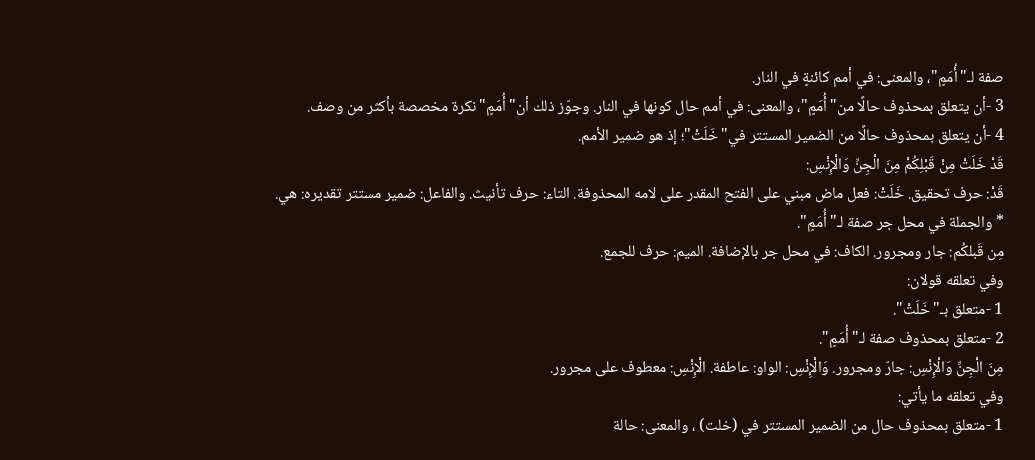صفة لـ"أُمَمٍ"، والمعنى: في أمم كائنةٍ في النار.
3 -أن يتعلق بمحذوف حالًا من"أُمَمٍ"، والمعنى: في أمم حال كونها في النار. وجوّز ذلك أن"أُمَمٍ"نكرة مخصصة بأكثر من وصف.
4 -أن يتعلق بمحذوف حالًا من الضمير المستتر في"خَلَتْ"؛ إذ هو ضمير الأمم.
قَدْ خَلَتْ مِنْ قَبْلِكُمْ مِنَ الْجِنِّ وَالْإِنْسِ:
قَدْ: حرف تحقيق. خَلَتْ: فعل ماض مبني على الفتح المقدر على لامه المحذوفة. التاء: حرف تأنيث. والفاعل: ضمير مستتر تقديره: هي.
* والجملة في محل جر صفة لـ"أُمَمٍ".
مِن قَبلكُم: جار ومجرور. الكاف: في محل جر بالإضافة. الميم: حرف للجمع.
وفي تعلقه قولان:
1 -متعلق بـ"خَلَتْ".
2 -متعلق بمحذوف صفة لـ"أُمَمٍ".
مِنَ الْجِنِّ وَالْإِنْسِ: جارّ ومجرور. وَالْإِنْسِ: الواو: عاطفة. الْإِنْسِ: معطوف على مجرور.
وفي تعلقه ما يأتي:
1 -متعلق بمحذوف حال من الضمير المستتر في (خلت) ، والمعنى: حالة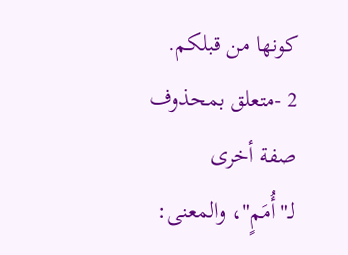كونها من قبلكم.
2 -متعلق بمحذوف صفة أخرى لـ"أُمَمٍ"، والمعنى: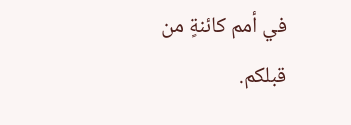في أمم كائنةٍ من قبلكم.